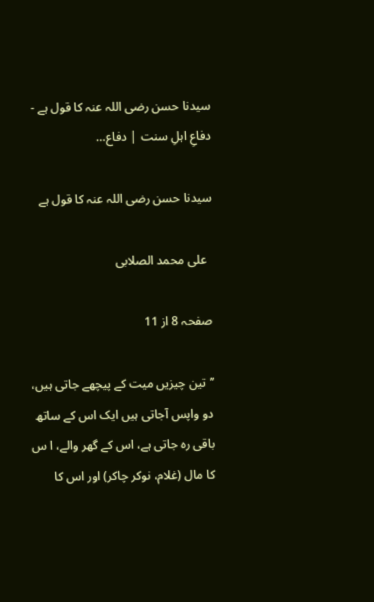سیدنا حسن رضی اللہ عنہ کا قول ہے - دفاعِ اہلِ سنت | دفاع…

سیدنا حسن رضی اللہ عنہ کا قول ہے

  علی محمد الصلابی

صفحہ 8 از 11

’’تین چیزیں میت کے پیچھے جاتی ہیں، دو واپس آجاتی ہیں ایک اس کے ساتھ باقی رہ جاتی ہے، اس کے گھر والے، ا س کا مال (غلام، نوکر چاکر) اور اس کا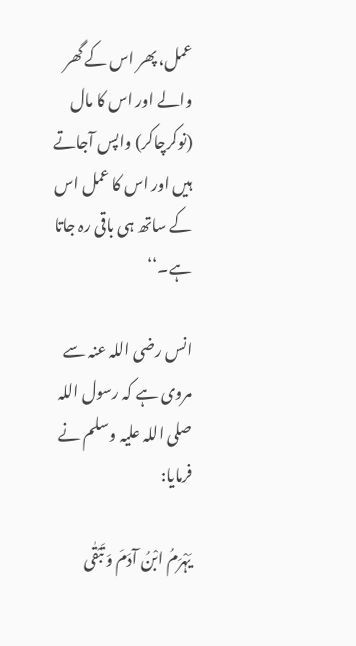عمل، پھر اس کے گھر والے اور اس کا مال (نوکرچاکر) واپس آجاتے ہیں اور اس کا عمل اس کے ساتھ ہی باقی رہ جاتا ہے۔‘‘

انس رضی اللہ عنہ سے مروی ہے کہ رسول اللہ صلی اللہ علیہ وسلم نے فرمایا:

یَہْرَمُ ابْنُ آدَمَ وَ تَبْقٰی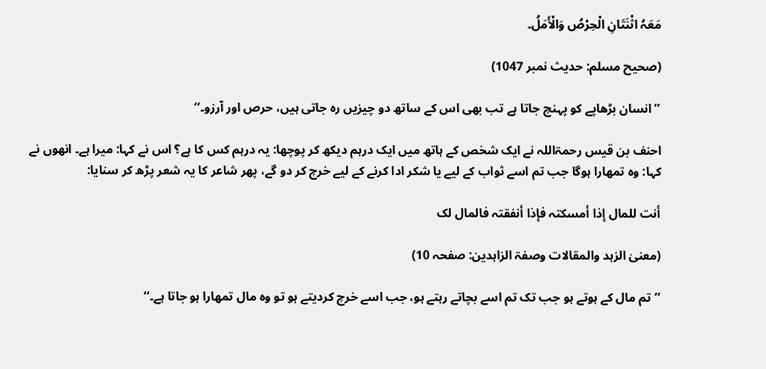مَعَہُ اثْنَتَانِ الْحِرْصُ وَالْأَمَلُ۔

(صحیح مسلم: حدیث نمبر 1047)

’’انسان بڑھاپے کو پہنچ جاتا ہے تب بھی اس کے ساتھ دو چیزیں رہ جاتی ہیں، حرص اور آرزو۔‘‘

احنف بن قیس رحمۃاللہ نے ایک شخص کے ہاتھ میں ایک درہم دیکھ کر پوچھا: یہ درہم کس کا ہے؟ اس نے کہا: میرا ہے۔ انھوں نے کہا: وہ تمھارا ہوگا جب تم اسے ثواب کے لیے یا شکر ادا کرنے کے لیے خرچ کر دو گے، پھر شاعر کا یہ شعر پڑھ کر سنایا:

أنت للمال إذا أمسکتہ فإذا أنفقتہ فالمال لک

(معنیٰ الزہد والمقالات وصفۃ الزاہدین: صفحہ 10)

’’تم مال کے ہوتے ہو جب تک تم اسے بچاتے رہتے ہو، جب اسے خرچ کردیتے ہو تو وہ مال تمھارا ہو جاتا ہے۔‘‘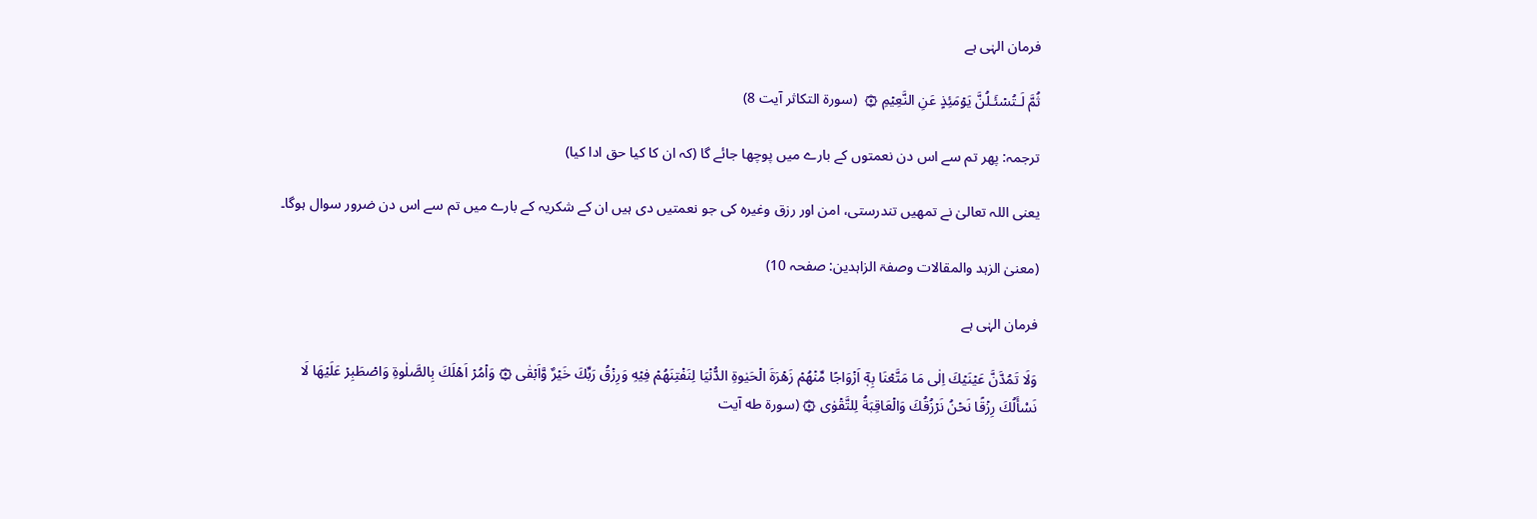فرمان الہٰی ہے

ثُمَّ لَـتُسۡئَـلُنَّ يَوۡمَئِذٍ عَنِ النَّعِيۡمِ ۞  (سورۃ التکاثر آیت 8)

ترجمہ: پھر تم سے اس دن نعمتوں کے بارے میں پوچھا جائے گا (کہ ان کا کیا حق ادا کیا)

یعنی اللہ تعالیٰ نے تمھیں تندرستی، امن اور رزق وغیرہ کی جو نعمتیں دی ہیں ان کے شکریہ کے بارے میں تم سے اس دن ضرور سوال ہوگا۔

(معنیٰ الزہد والمقالات وصفۃ الزاہدین: صفحہ 10)

فرمان الہٰی ہے

وَلَا تَمُدَّنَّ عَيۡنَيۡكَ اِلٰى مَا مَتَّعۡنَا بِهٖۤ اَزۡوَاجًا مِّنۡهُمۡ زَهۡرَةَ الۡحَيٰوةِ الدُّنۡيَا لِنَفۡتِنَهُمۡ فِيۡهِ‌ وَرِزۡقُ رَبِّكَ خَيۡرٌ وَّاَبۡقٰى ۞ وَاۡمُرۡ اَهۡلَكَ بِالصَّلٰوةِ وَاصۡطَبِرۡ عَلَيۡهَا‌ لَا نَسْأَلُكَ رِزۡقًا‌ نَحۡنُ نَرۡزُقُكَ‌ وَالۡعَاقِبَةُ لِلتَّقۡوٰى ۞ (سورۃ طه آیت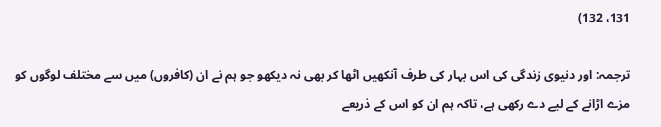131، 132)

ترجمہ: اور دنیوی زندگی کی اس بہار کی طرف آنکھیں اٹھا کر بھی نہ دیکھو جو ہم نے ان (کافروں) میں سے مختلف لوگوں کو مزے اڑانے کے لیے دے رکھی ہے، تاکہ ہم ان کو اس کے ذریعے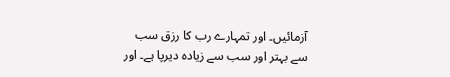آزمائیں۔ اور تمہارے رب کا رزق سب سے بہتر اور سب سے زیادہ دیرپا ہے۔ اور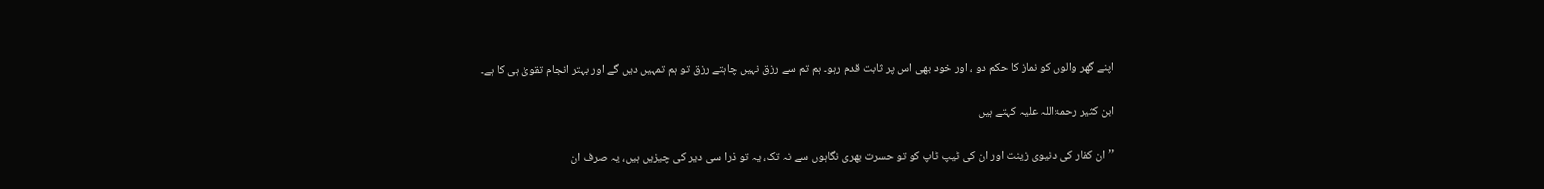اپنے گھر والوں کو نماز کا حکم دو ، اور خود بھی اس پر ثابت قدم رہو۔ ہم تم سے رزق نہیں چاہتے رزق تو ہم تمہیں دیں گے اور بہتر انجام تقویٰ ہی کا ہے۔

ابن کثیر رحمۃاللہ علیہ کہتے ہیں

’’ان کفار کی دنیوی زینت اور ان کی ٹیپ ٹاپ کو تو حسرت بھری نگاہوں سے نہ تک، یہ تو ذرا سی دیر کی چیزیں ہیں، یہ صرف ان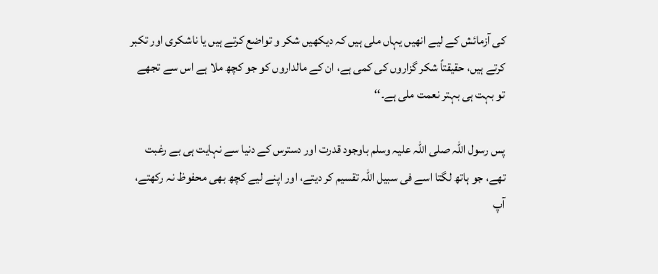کی آزمائش کے لیے انھیں یہاں ملی ہیں کہ دیکھیں شکر و تواضع کرتے ہیں یا ناشکری اور تکبر کرتے ہیں، حقیقتاً شکر گزاروں کی کمی ہے، ان کے مالداروں کو جو کچھ ملا ہے اس سے تجھے تو بہت ہی بہتر نعمت ملی ہے۔‘‘

پس رسول اللہ صلی اللہ علیہ وسلم باوجود قدرت اور دسترس کے دنیا سے نہایت ہی بے رغبت تھے، جو ہاتھ لگتا اسے فی سبیل اللہ تقسیم کر دیتے، اور اپنے لیے کچھ بھی محفوظ نہ رکھتے، آپ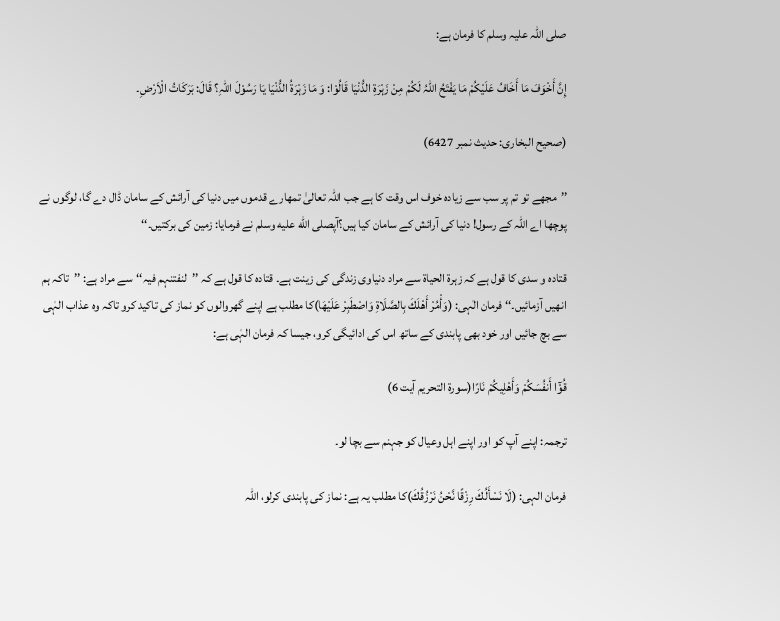صلی اللہ علیہ وسلم کا فرمان ہے:

إِنَّ أَخْوَفَ مَا أَخَافُ عَلَیْکُمْ مَا یَفْتَحُ اللّٰہُ لَکُمْ مِنْ زَہْرَۃِ الدُّنْیَا قَالُوْا: وَ مَا زَہْرَۃُ الدُّنْیَا یَا رَسُوْلَ اللّٰہِ؟ قَالَ: بَرَکَاتُ الْاَرْضِ۔

(صحیح البخاری: حدیث نمبر 6427)

’’مجھے تو تم پر سب سے زیادہ خوف اس وقت کا ہے جب اللہ تعالیٰ تمھارے قدموں میں دنیا کی آرائش کے سامان ڈال دے گا، لوگوں نے پوچھا اے اللہ کے رسول! دنیا کی آرائش کے سامان کیا ہیں؟آپصلى الله عليه وسلم نے فرمایا: زمین کی برکتیں۔‘‘

قتادہ و سدی کا قول ہے کہ زہرۃ الحیاۃ سے مراد دنیاوی زندگی کی زینت ہے۔ قتادہ کا قول ہے کہ ’’لنفتنہم فیہ‘‘سے مراد ہے: ’’تاکہ ہم انھیں آزمائیں۔‘‘ فرمان الٰہی: (وَأْمُرْ أَهْلَكَ بِالصَّلَاةِ وَاصْطَبِرْ عَلَيْهَا)کا مطلب ہے اپنے گھروالوں کو نماز کی تاکید کرو تاکہ وہ عذاب الہٰی سے بچ جائیں اور خود بھی پابندی کے ساتھ اس کی ادائیگی کرو، جیسا کہ فرمان الہٰی ہے:

قُوْٓا أَنفُسَكُمْ وَأَهْلِيكُمْ نَارًا(سورۃ التحریم آیت 6)

ترجمہ: اپنے آپ کو اور اپنے اہل وعیال کو جہنم سے بچا لو۔

فرمان الہی: (لَا نَسْأَلُكَ رِزْقًا نَّحْنُ نَرْزُقُكَ)کا مطلب یہ ہے: نماز کی پابندی کرلو، اللہ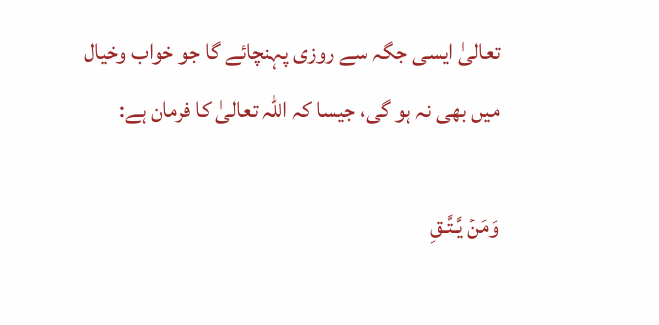تعالیٰ ایسی جگہ سے روزی پہنچائے گا جو خواب وخیال میں بھی نہ ہو گی، جیسا کہ اللہ تعالیٰ کا فرمان ہے:

وَمَنۡ يَّـتَّـقِ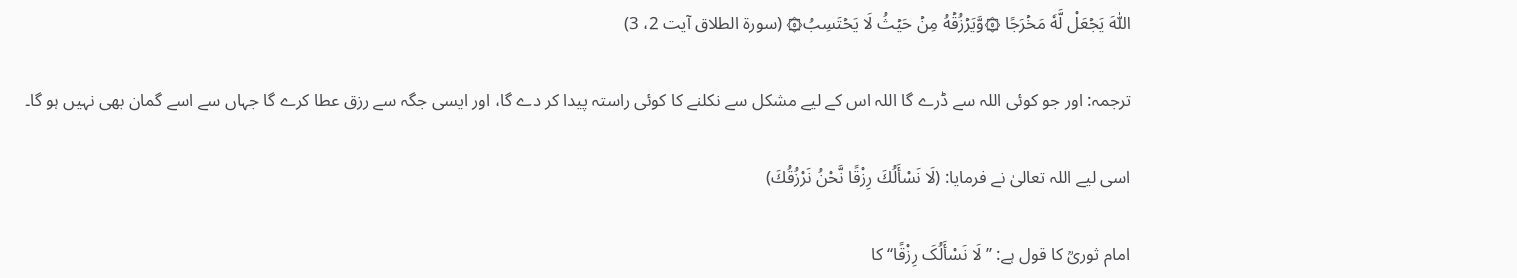اللّٰهَ يَجۡعَلْ لَّهٗ مَخۡرَجًا ۞وَّيَرۡزُقۡهُ مِنۡ حَيۡثُ لَا يَحۡتَسِبُ‌۞ (سورۃ الطلاق آیت 2، 3)

ترجمہ: اور جو کوئی اللہ سے ڈرے گا اللہ اس کے لیے مشکل سے نکلنے کا کوئی راستہ پیدا کر دے گا، اور ایسی جگہ سے رزق عطا کرے گا جہاں سے اسے گمان بھی نہیں ہو گا۔

اسی لیے اللہ تعالیٰ نے فرمایا: (لَا نَسْأَلُكَ رِزْقًا نَّحْنُ نَرْزُقُكَ)

امام ثوریؒ کا قول ہے: ’’لَا نَسْأَلُکَ رِزْقًا‘‘ کا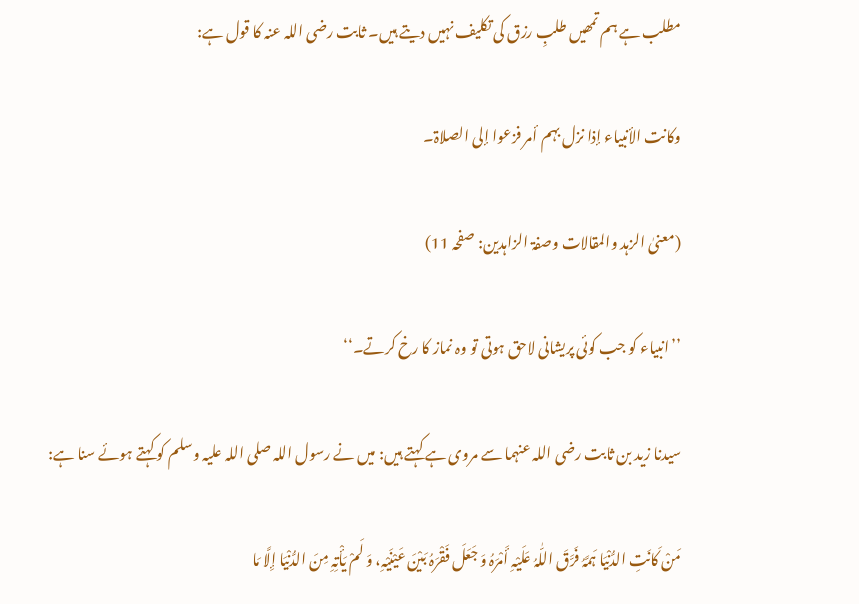مطلب ہے ہم تمھیں طلبِ رزق کی تکلیف نہیں دیتے ہیں۔ ثابت رضی اللہ عنہ کا قول ہے:

وکانت الأنبیاء إذا نزل بہم أمر فزعوا إلی الصلاۃ۔

(معنیٰ الزہد والمقالات وصفۃ الزاہدین: صفحہ 11)

’’انبیاء کو جب کوئی پریشانی لاحق ہوتی تو وہ نماز کا رخ کرتے۔‘‘

سیدنا زید بن ثابت رضی اللہ عنہما سے مروی ہے کہتے ہیں: میں نے رسول اللہ صلی اللہ علیہ وسلم کو کہتے ہوئے سنا ہے:

مَنْ کَانَتِ الدُّنْیَا ہَمَّہُ فَرَّقَ اللّٰہُ عَلَیْہِ أَمْرَہُ وَ جَعَلَ فَقْرَہُ بَیْنَ عَیْنَیْہِ، وَ لَمْ یَأْتِہِ مِنَ الدُّنْیَا إِلَّا مَا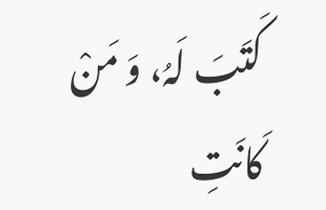کَتَبَ لَہُ، وَ مَنْ کَانَتِ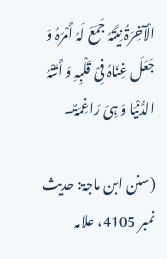الْآخِرَۃُ نِیَّتَہُ جَمَعَ لَہُ أَمْرَہُ وَ جَعَلَ غِنَاہُ فِیْ قَلْبِہِ وَ أَتَتْہُ الدُّنْیَا وَ ہِیَ رَاغِمَۃٌ۔

(سنن ابن ماجۃ: حدیث نمبر 4105، علامہ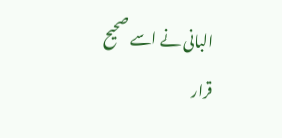البانی نے اسے صحیح قرار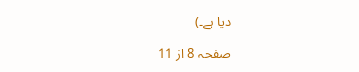دیا ہے۔)

صفحہ 8 از 11